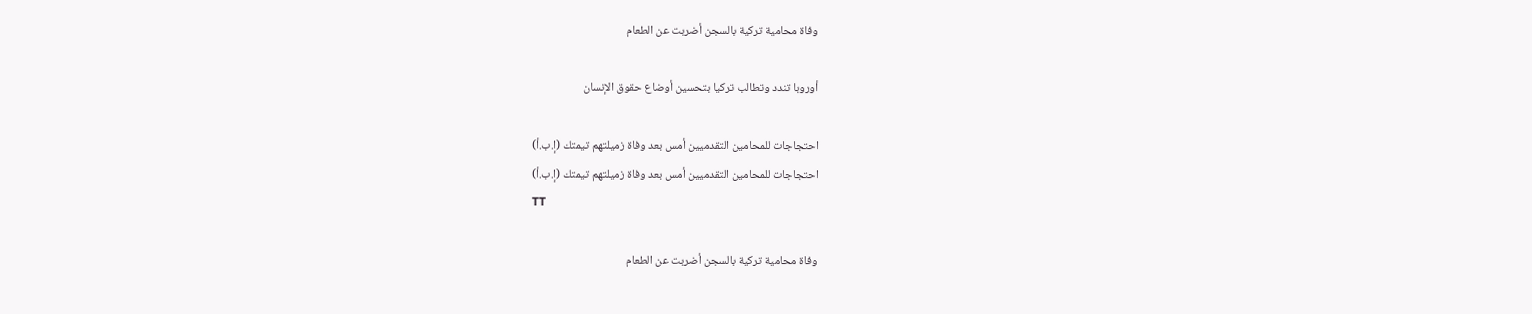وفاة محامية تركية بالسجن أضربت عن الطعام

أوروبا تندد وتطالب تركيا بتحسين أوضاع حقوق الإنسان

احتجاجات للمحامين التقدميين أمس بعد وفاة زميلتهم تيمتك (إ.ب.أ)
احتجاجات للمحامين التقدميين أمس بعد وفاة زميلتهم تيمتك (إ.ب.أ)
TT

وفاة محامية تركية بالسجن أضربت عن الطعام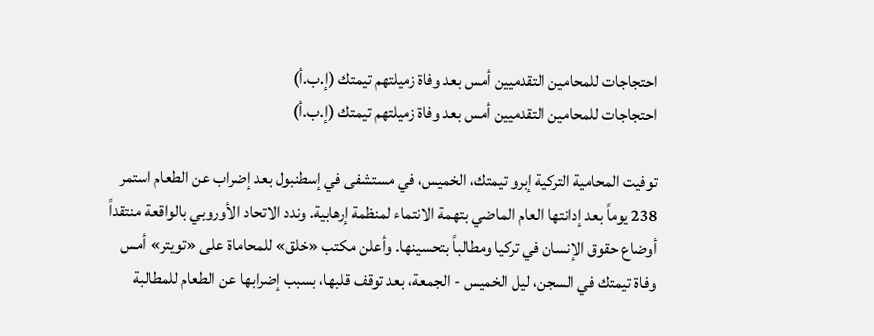احتجاجات للمحامين التقدميين أمس بعد وفاة زميلتهم تيمتك (إ.ب.أ)
احتجاجات للمحامين التقدميين أمس بعد وفاة زميلتهم تيمتك (إ.ب.أ)

توفيت المحامية التركية إبرو تيمتك، الخميس، في مستشفى في إسطنبول بعد إضراب عن الطعام استمر 238 يوماً بعد إدانتها العام الماضي بتهمة الانتماء لمنظمة إرهابية. وندد الاتحاد الأوروبي بالواقعة منتقداً أوضاع حقوق الإنسان في تركيا ومطالباً بتحسينها. وأعلن مكتب «خلق» للمحاماة على «تويتر» أمس وفاة تيمتك في السجن، ليل الخميس - الجمعة، بعد توقف قلبها، بسبب إضرابها عن الطعام للمطالبة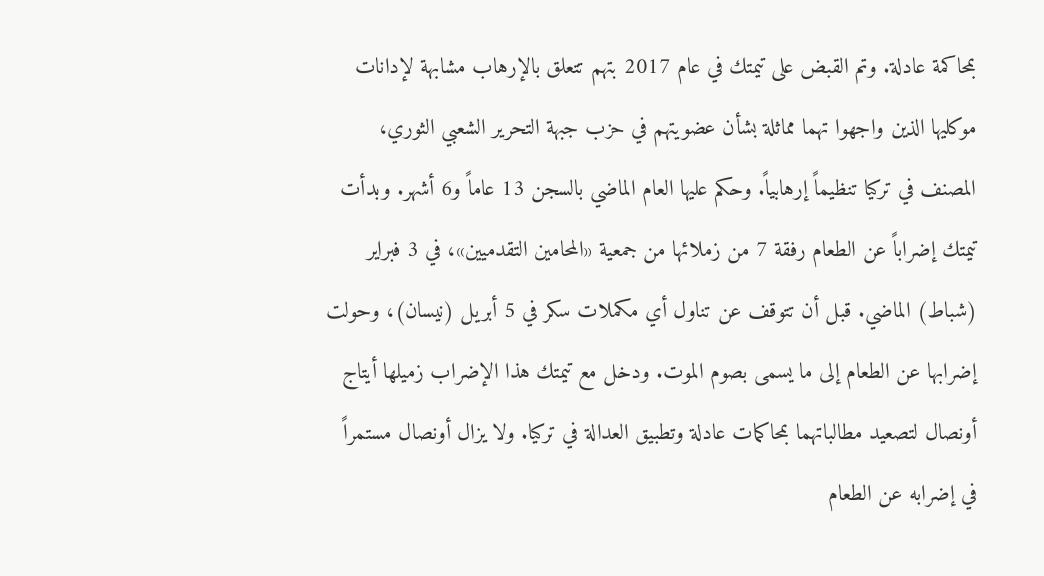بمحاكمة عادلة. وتم القبض على تيمتك في عام 2017 بتهم تتعلق بالإرهاب مشابهة لإدانات موكليها الذين واجهوا تهما مماثلة بشأن عضويتهم في حزب جبهة التحرير الشعبي الثوري، المصنف في تركيا تنظيماً إرهابياً. وحكم عليها العام الماضي بالسجن 13 عاماً و6 أشهر. وبدأت تيمتك إضراباً عن الطعام رفقة 7 من زملائها من جمعية «المحامين التقدميين»، في 3 فبراير (شباط) الماضي. قبل أن تتوقف عن تناول أي مكملات سكر في 5 أبريل (نيسان)، وحولت إضرابها عن الطعام إلى ما يسمى بصوم الموت. ودخل مع تيمتك هذا الإضراب زميلها أيتاج أونصال لتصعيد مطالباتهما بمحاكمات عادلة وتطبيق العدالة في تركيا. ولا يزال أونصال مستمراً في إضرابه عن الطعام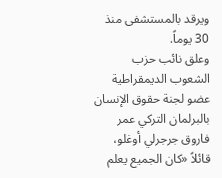ويرقد بالمستشفى منذ 30 يوماً.
وعلق نائب حزب الشعوب الديمقراطية عضو لجنة حقوق الإنسان بالبرلمان التركي عمر فاروق جرجرلي أوغلو، قائلاً «كان الجميع يعلم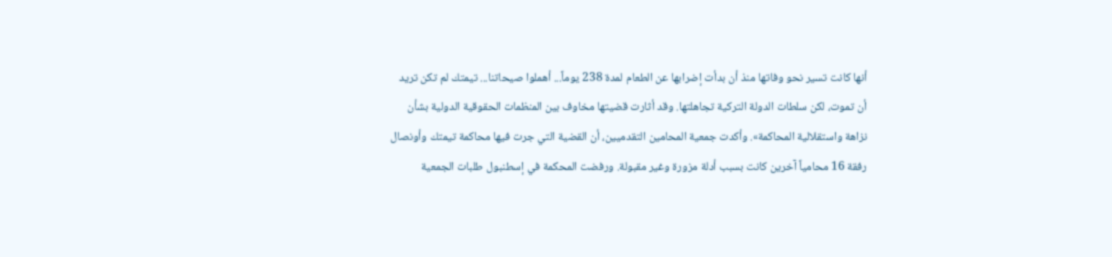أنها كانت تسير نحو وفاتها منذ أن بدأت إضرابها عن الطعام لمدة 238 يوماً... أهملوا صيحاتنا... تيمتك لم تكن تريد أن تموت، لكن سلطات الدولة التركية تجاهلتها. وقد أثارت قضيتها مخاوف بين المنظمات الحقوقية الدولية بشأن نزاهة واستقلالية المحاكمة». وأكدت جمعية المحامين التقدميين، أن القضية التي جرت فيها محاكمة تيمتك وأونصال رفقة 16 محامياً آخرين كانت بسبب أدلة مزورة وغير مقبولة. ورفضت المحكمة في إسطنبول طلبات الجمعية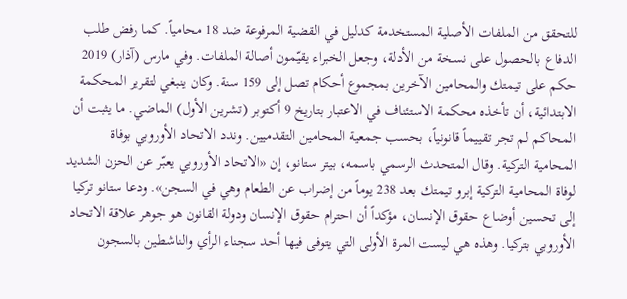للتحقق من الملفات الأصلية المستخدمة كدليل في القضية المرفوعة ضد 18 محامياً. كما رفض طلب الدفاع بالحصول على نسخة من الأدلة، وجعل الخبراء يقيّمون أصالة الملفات. وفي مارس (آذار) 2019 حكم على تيمتك والمحامين الآخرين بمجموع أحكام تصل إلى 159 سنة. وكان ينبغي لتقرير المحكمة الابتدائية، أن تأخذه محكمة الاستئناف في الاعتبار بتاريخ 9 أكتوبر (تشرين الأول) الماضي. ما يثبت أن المحاكم لم تجر تقييماً قانونياً، بحسب جمعية المحامين التقدميين. وندد الاتحاد الأوروبي بوفاة المحامية التركية. وقال المتحدث الرسمي باسمه، بيتر ستانو، إن «الاتحاد الأوروبي يعبّر عن الحزن الشديد لوفاة المحامية التركية إبرو تيمتك بعد 238 يوماً من إضراب عن الطعام وهي في السجن». ودعا ستانو تركيا إلى تحسين أوضاع حقوق الإنسان، مؤكداً أن احترام حقوق الإنسان ودولة القانون هو جوهر علاقة الاتحاد الأوروبي بتركيا. وهذه هي ليست المرة الأولى التي يتوفى فيها أحد سجناء الرأي والناشطين بالسجون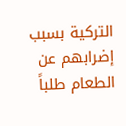التركية بسبب إضرابهم عن الطعام طلباً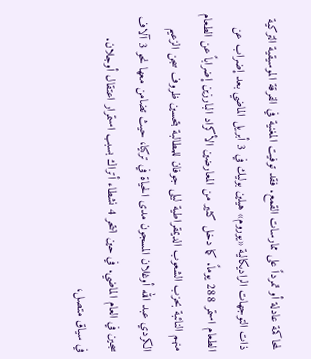لمحاكمة عادلة أو تمرداً على ممارسات القمع. فقد توفيت المغنية في الفرقة الموسيقية التركية ذات التوجهات الراديكالية «يوروم» هيلين بوليك في 3 أبريل الماضي بعد إضراب عن الطعام استمر 288 يوماً. كما دخل كثير من المعارضين الأكراد البارزين إضراباً عن الطعام منهم النائبة بحزب الشعوب الديمقراطية ليلى جوفان للمطالبة بتحسين ظروف سجن الزعيم الكردي عبد الله أوغلان المسجون مدى الحياة في تركيا، حيث تضامن معها نحو 3 آلاف سجين في العام الماضي. في حين انتحر 4 نشطاء أتراك بسبب استمرار اعتقال أوجلان.
في سياق متصل،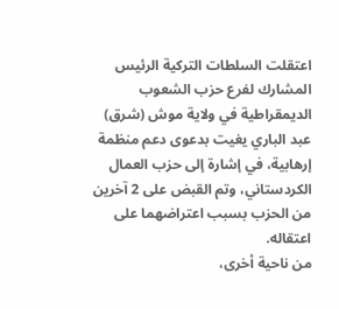اعتقلت السلطات التركية الرئيس المشارك لفرع حزب الشعوب الديمقراطية في ولاية موش (شرق) عبد الباري يغيت بدعوى دعم منظمة إرهابية، في إشارة إلى حزب العمال الكردستاني، وتم القبض على 2 آخرين من الحزب بسبب اعتراضهما على اعتقاله.
من ناحية أخرى،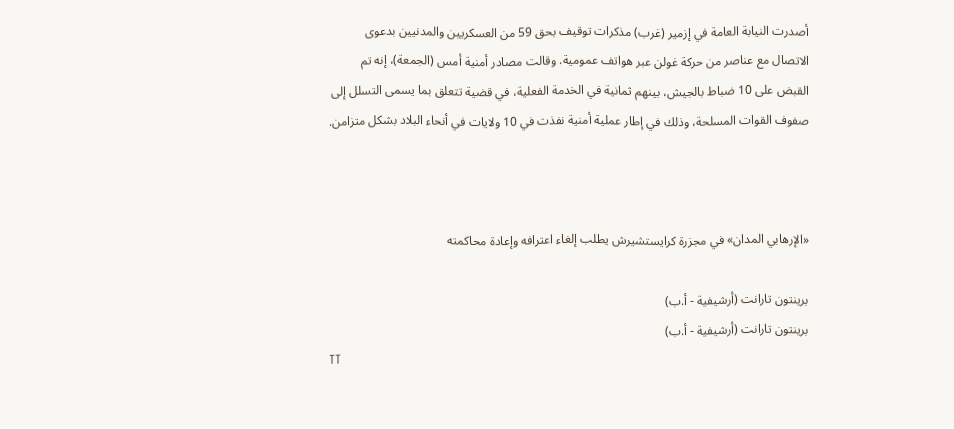أصدرت النيابة العامة في إزمير (غرب) مذكرات توقيف بحق 59 من العسكريين والمدنيين بدعوى الاتصال مع عناصر من حركة غولن عبر هواتف عمومية. وقالت مصادر أمنية أمس (الجمعة)، إنه تم القبض على 10 ضباط بالجيش، بينهم ثمانية في الخدمة الفعلية، في قضية تتعلق بما يسمى التسلل إلى صفوف القوات المسلحة، وذلك في إطار عملية أمنية نفذت في 10 ولايات في أنحاء البلاد بشكل متزامن.



«الإرهابي المدان» في مجزرة كرايستشيرش يطلب إلغاء اعترافه وإعادة محاكمته

برينتون تارانت (أرشيفية - أ.ب)
برينتون تارانت (أرشيفية - أ.ب)
TT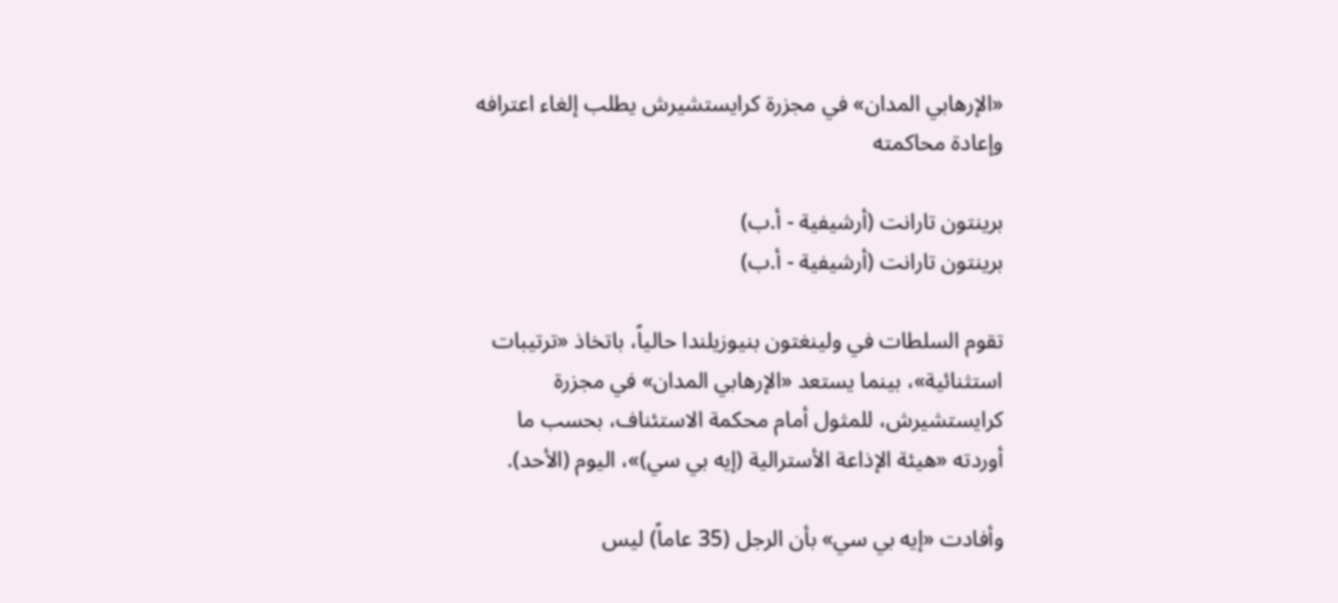«الإرهابي المدان» في مجزرة كرايستشيرش يطلب إلغاء اعترافه وإعادة محاكمته

برينتون تارانت (أرشيفية - أ.ب)
برينتون تارانت (أرشيفية - أ.ب)

تقوم السلطات في ولينغتون بنيوزيلندا حالياً، باتخاذ «ترتيبات استثنائية»، بينما يستعد «الإرهابي المدان» في مجزرة كرايستشيرش، للمثول أمام محكمة الاستئناف، بحسب ما أوردته «هيئة الإذاعة الأسترالية (إيه بي سي)»، اليوم (الأحد).

وأفادت «إيه بي سي» بأن الرجل (35 عاماً) ليس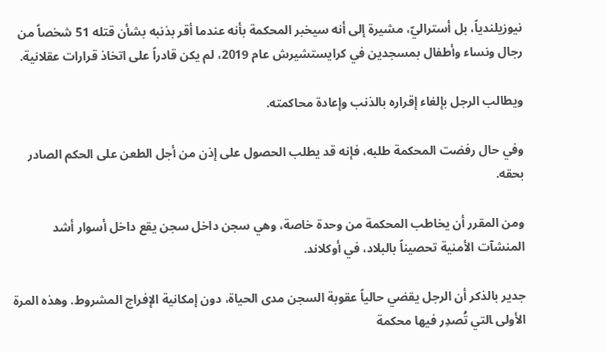نيوزيلندياً، بل أستراليّ، مشيرة إلى أنه سيخبر المحكمة بأنه عندما أقر بذنبه بشأن قتله 51 شخصاً من رجال ونساء وأطفال بمسجدين في كرايستشيرش عام 2019، لم يكن قادراً على اتخاذ قرارات عقلانية.

ويطالب الرجل بإلغاء إقراره بالذنب وإعادة محاكمته.

وفي حال رفضت المحكمة طلبه، فإنه قد يطلب الحصول على إذن من أجل الطعن على الحكم الصادر بحقه.

ومن المقرر أن يخاطب المحكمة من وحدة خاصة، وهي سجن داخل سجن يقع داخل أسوار أشد المنشآت الأمنية تحصيناً بالبلاد، في أوكلاند.

جدير بالذكر أن الرجل يقضي حالياً عقوبة السجن مدى الحياة، دون إمكانية الإفراج المشروط. وهذه المرة الأولى ‍التي تُصدِر فيها محكمة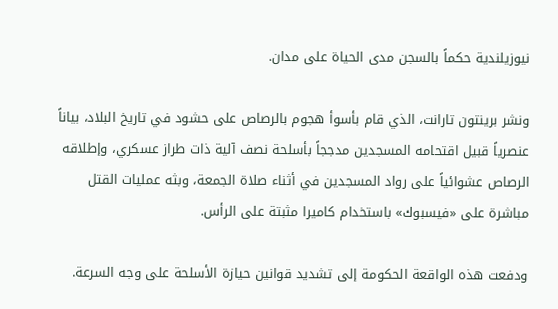نيوزيلندية حكماً بالسجن مدى الحياة على مدان.

ونشر ‌برينتون تارانت، الذي قام بأسوأ هجوم بالرصاص على حشود في تاريخ البلاد، بياناً عنصرياً قبيل اقتحامه المسجدين مدججاً بأسلحة نصف آلية ذات طراز عسكري، وإطلاقه الرصاص عشوائياً على رواد المسجدين في أثناء صلاة الجمعة، وبثه عمليات القتل مباشرة على «فيسبوك» باستخدام كاميرا مثبتة على الرأس.

ودفعت هذه الواقعة الحكومة إلى تشديد قوانين حيازة الأسلحة ‌على وجه السرعة.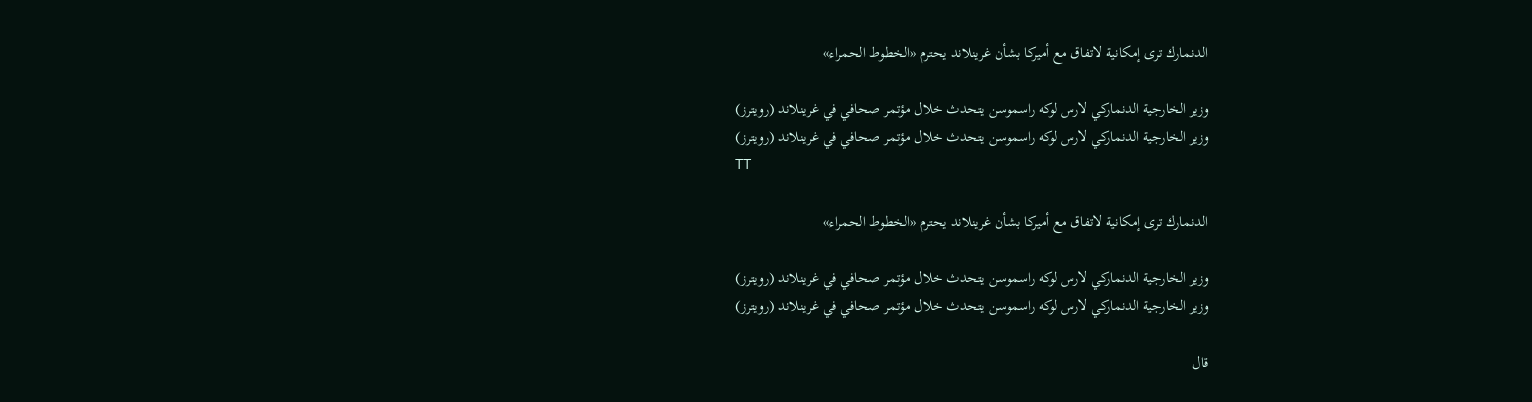الدنمارك ترى إمكانية لاتفاق مع أميركا بشأن غرينلاند يحترم «الخطوط الحمراء»

وزير الخارجية الدنماركي لارس لوكه راسموسن يتحدث خلال مؤتمر صحافي في غرينلاند (رويترز)
وزير الخارجية الدنماركي لارس لوكه راسموسن يتحدث خلال مؤتمر صحافي في غرينلاند (رويترز)
TT

الدنمارك ترى إمكانية لاتفاق مع أميركا بشأن غرينلاند يحترم «الخطوط الحمراء»

وزير الخارجية الدنماركي لارس لوكه راسموسن يتحدث خلال مؤتمر صحافي في غرينلاند (رويترز)
وزير الخارجية الدنماركي لارس لوكه راسموسن يتحدث خلال مؤتمر صحافي في غرينلاند (رويترز)

قال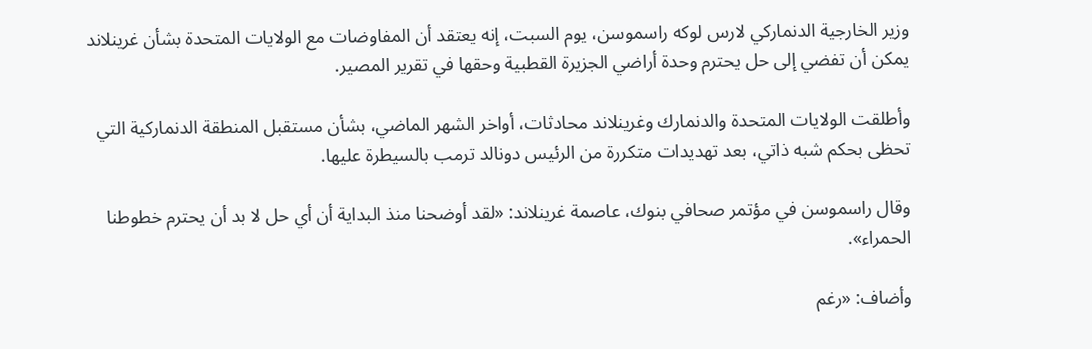وزير الخارجية الدنماركي لارس لوكه راسموسن، يوم السبت، إنه يعتقد أن المفاوضات مع الولايات المتحدة بشأن غرينلاند يمكن أن تفضي إلى حل يحترم وحدة أراضي الجزيرة القطبية وحقها في تقرير المصير.

وأطلقت الولايات المتحدة والدنمارك وغرينلاند محادثات، أواخر الشهر الماضي، بشأن مستقبل المنطقة الدنماركية التي تحظى بحكم شبه ذاتي، بعد تهديدات متكررة من الرئيس دونالد ترمب بالسيطرة عليها.

وقال راسموسن في مؤتمر صحافي بنوك، عاصمة غرينلاند: «لقد أوضحنا منذ البداية أن أي حل لا بد أن يحترم خطوطنا الحمراء».

وأضاف: «رغم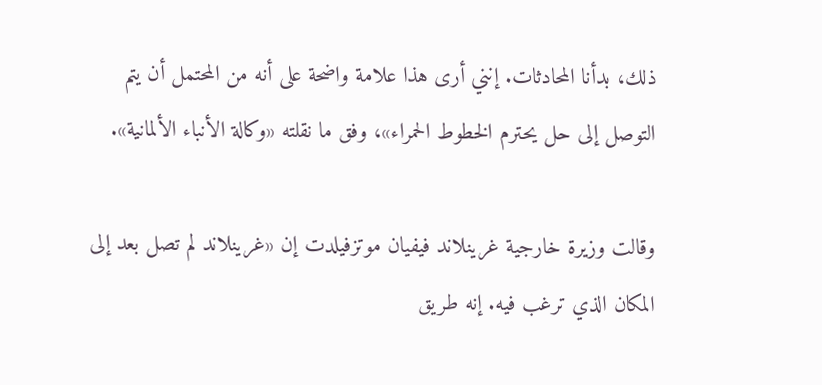ذلك، بدأنا المحادثات. إنني أرى هذا علامة واضحة على أنه من المحتمل أن يتم التوصل إلى حل يحترم الخطوط الحمراء»، وفق ما نقلته «وكالة الأنباء الألمانية».

وقالت وزيرة خارجية غرينلاند فيفيان موتزفيلدت إن «غرينلاند لم تصل بعد إلى المكان الذي ترغب فيه. إنه طريق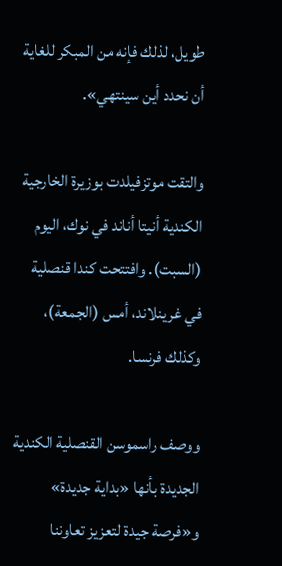طويل، لذلك فإنه من المبكر للغاية أن نحدد أين سينتهي».

والتقت موتزفيلدت بوزيرة الخارجية الكندية أنيتا أناند في نوك، اليوم (السبت). وافتتحت كندا قنصلية في غرينلاند، أمس (الجمعة)، وكذلك فرنسا.

ووصف راسموسن القنصلية الكندية الجديدة بأنها «بداية جديدة» و«فرصة جيدة لتعزيز تعاوننا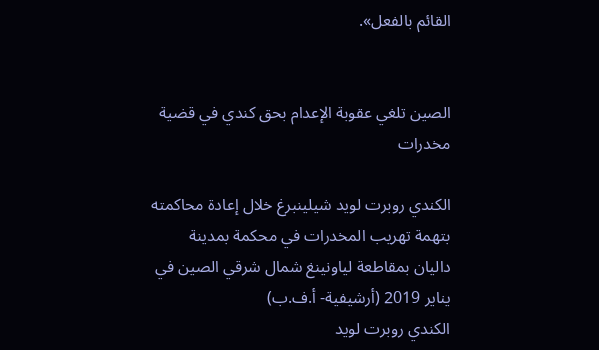القائم بالفعل».


الصين تلغي عقوبة الإعدام بحق كندي في قضية مخدرات

الكندي روبرت لويد شيلينبرغ خلال إعادة محاكمته بتهمة تهريب المخدرات في محكمة بمدينة داليان بمقاطعة لياونينغ شمال شرقي الصين في يناير 2019 (أرشيفية- أ.ف.ب)
الكندي روبرت لويد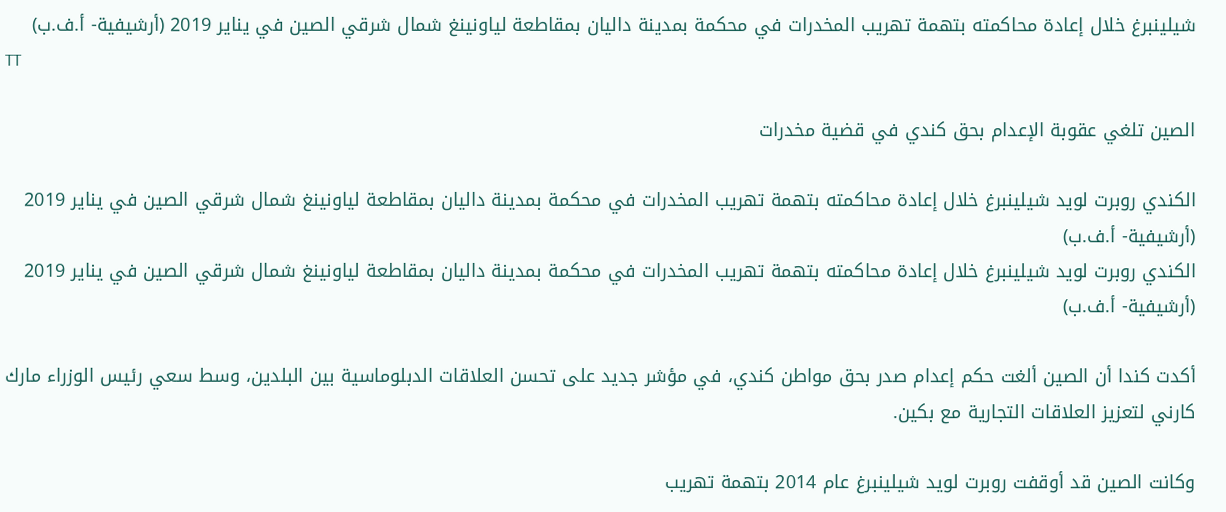شيلينبرغ خلال إعادة محاكمته بتهمة تهريب المخدرات في محكمة بمدينة داليان بمقاطعة لياونينغ شمال شرقي الصين في يناير 2019 (أرشيفية- أ.ف.ب)
TT

الصين تلغي عقوبة الإعدام بحق كندي في قضية مخدرات

الكندي روبرت لويد شيلينبرغ خلال إعادة محاكمته بتهمة تهريب المخدرات في محكمة بمدينة داليان بمقاطعة لياونينغ شمال شرقي الصين في يناير 2019 (أرشيفية- أ.ف.ب)
الكندي روبرت لويد شيلينبرغ خلال إعادة محاكمته بتهمة تهريب المخدرات في محكمة بمدينة داليان بمقاطعة لياونينغ شمال شرقي الصين في يناير 2019 (أرشيفية- أ.ف.ب)

أكدت كندا أن الصين ألغت حكم إعدام صدر بحق مواطن كندي، في مؤشر جديد على تحسن العلاقات الدبلوماسية بين البلدين، وسط سعي رئيس الوزراء مارك كارني لتعزيز العلاقات التجارية مع بكين.

وكانت الصين قد أوقفت روبرت لويد شيلينبرغ عام 2014 بتهمة تهريب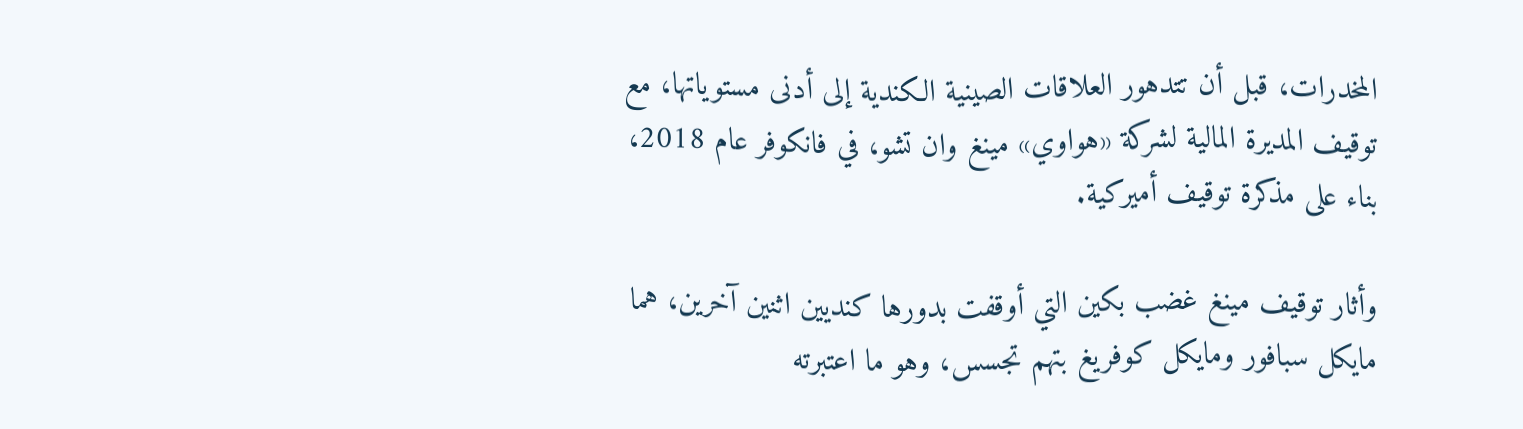المخدرات، قبل أن تتدهور العلاقات الصينية الكندية إلى أدنى مستوياتها، مع توقيف المديرة المالية لشركة «هواوي» مينغ وان تشو، في فانكوفر عام 2018، بناء على مذكرة توقيف أميركية.

وأثار توقيف مينغ غضب بكين التي أوقفت بدورها كنديين اثنين آخرين، هما مايكل سبافور ومايكل كوفريغ بتهم تجسس، وهو ما اعتبرته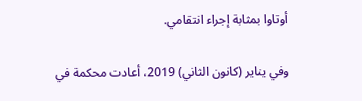أوتاوا بمثابة إجراء انتقامي.

وفي يناير (كانون الثاني) 2019، أعادت محكمة في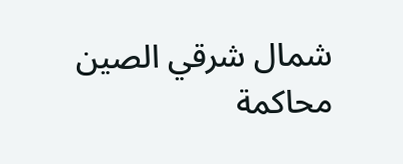شمال شرقي الصين محاكمة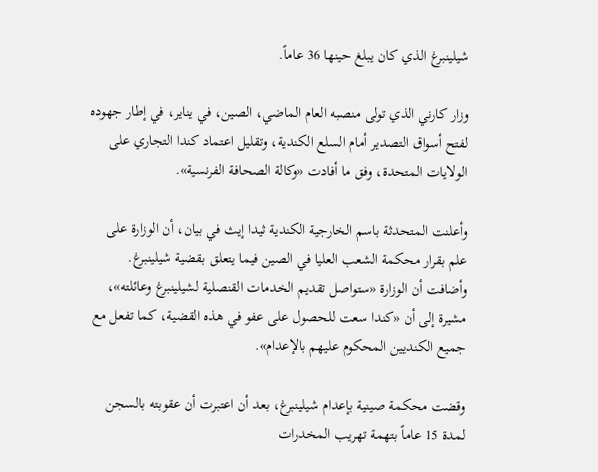شيلينبرغ الذي كان يبلغ حينها 36 عاماً.

وزار كارني الذي تولى منصبه العام الماضي، الصين، في يناير، في إطار جهوده لفتح أسواق التصدير أمام السلع الكندية، وتقليل اعتماد كندا التجاري على الولايات المتحدة، وفق ما أفادت «وكالة الصحافة الفرنسية».

وأعلنت المتحدثة باسم الخارجية الكندية ثيدا إيث في بيان، أن الوزارة على علم بقرار محكمة الشعب العليا في الصين فيما يتعلق بقضية شيلينبرغ. وأضافت أن الوزارة «ستواصل تقديم الخدمات القنصلية لشيلينبرغ وعائلته»، مشيرة إلى أن «كندا سعت للحصول على عفو في هذه القضية، كما تفعل مع جميع الكنديين المحكوم عليهم بالإعدام».

وقضت محكمة صينية بإعدام شيلينبرغ، بعد أن اعتبرت أن عقوبته بالسجن لمدة 15 عاماً بتهمة تهريب المخدرات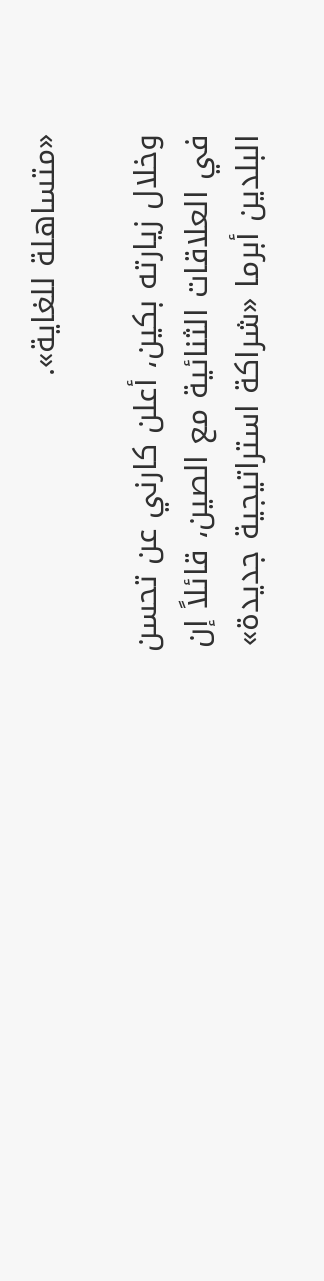«متساهلة للغاية».

وخلال زيارته بكين، أعلن كارني عن تحسن في العلاقات الثنائية مع الصين، قائلاً إن البلدين أبرما «شراكة استراتيجية جديدة»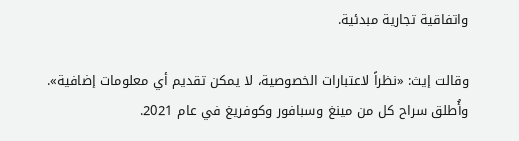واتفاقية تجارية مبدئية.

وقالت إيث: «نظراً لاعتبارات الخصوصية، لا يمكن تقديم أي معلومات إضافية». وأُطلق سراح كل من مينغ وسبافور وكوفريغ في عام 2021.